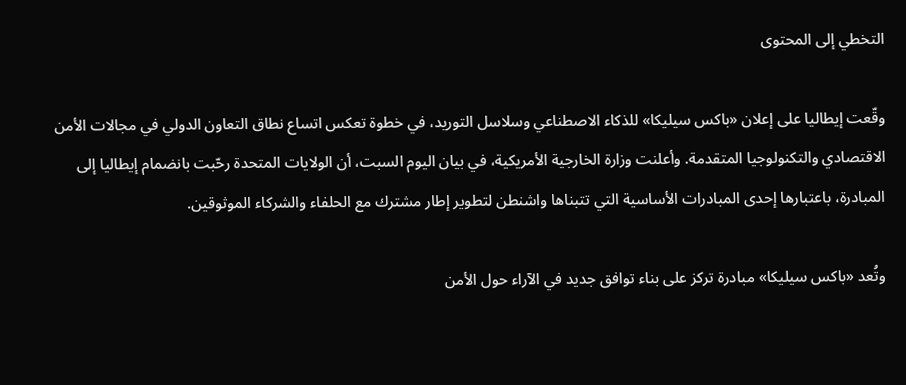التخطي إلى المحتوى

وقّعت إيطاليا على إعلان «باكس سيليكا» للذكاء الاصطناعي وسلاسل التوريد، في خطوة تعكس اتساع نطاق التعاون الدولي في مجالات الأمن الاقتصادي والتكنولوجيا المتقدمة. وأعلنت وزارة الخارجية الأمريكية، في بيان اليوم السبت، أن الولايات المتحدة رحّبت بانضمام إيطاليا إلى المبادرة، باعتبارها إحدى المبادرات الأساسية التي تتبناها واشنطن لتطوير إطار مشترك مع الحلفاء والشركاء الموثوقين.

وتُعد «باكس سيليكا» مبادرة تركز على بناء توافق جديد في الآراء حول الأمن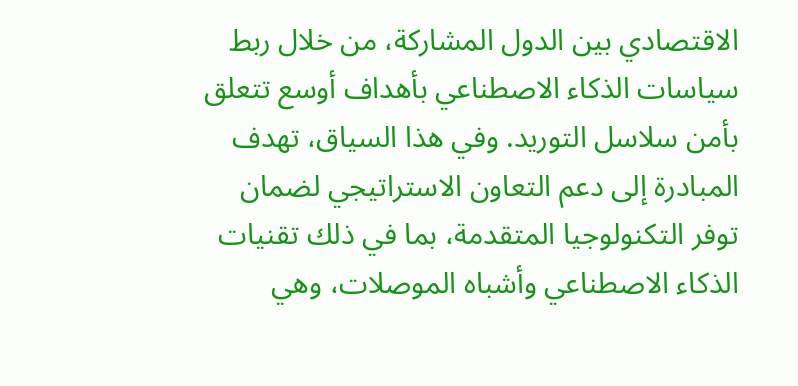الاقتصادي بين الدول المشاركة، من خلال ربط سياسات الذكاء الاصطناعي بأهداف أوسع تتعلق بأمن سلاسل التوريد. وفي هذا السياق، تهدف المبادرة إلى دعم التعاون الاستراتيجي لضمان توفر التكنولوجيا المتقدمة، بما في ذلك تقنيات الذكاء الاصطناعي وأشباه الموصلات، وهي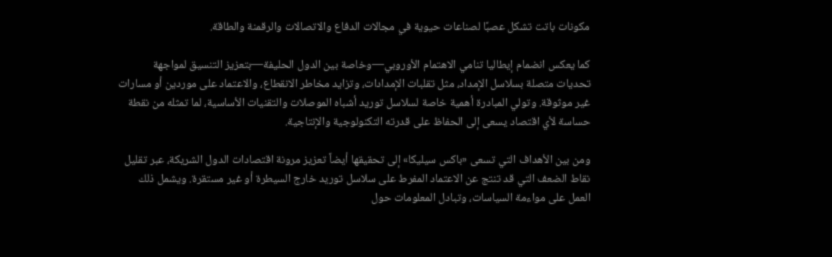مكونات باتت تشكل عصبًا لصناعات حيوية في مجالات الدفاع والاتصالات والرقمنة والطاقة.

كما يعكس انضمام إيطاليا تنامي الاهتمام الأوروبي—وخاصة بين الدول الحليفة—بتعزيز التنسيق لمواجهة تحديات متصلة بسلاسل الإمداد، مثل تقلبات الإمدادات، وتزايد مخاطر الانقطاع، والاعتماد على موردين أو مسارات غير موثوقة. وتولي المبادرة أهمية خاصة لسلاسل توريد أشباه الموصلات والتقنيات الأساسية، لما تمثله من نقطة حساسة لأي اقتصاد يسعى إلى الحفاظ على قدرته التكنولوجية والإنتاجية.

ومن بين الأهداف التي تسعى «باكس سيليكا» إلى تحقيقها أيضاً تعزيز مرونة اقتصادات الدول الشريكة، عبر تقليل نقاط الضعف التي قد تنتج عن الاعتماد المفرط على سلاسل توريد خارج السيطرة أو غير مستقرة. ويشمل ذلك العمل على مواءمة السياسات، وتبادل المعلومات حول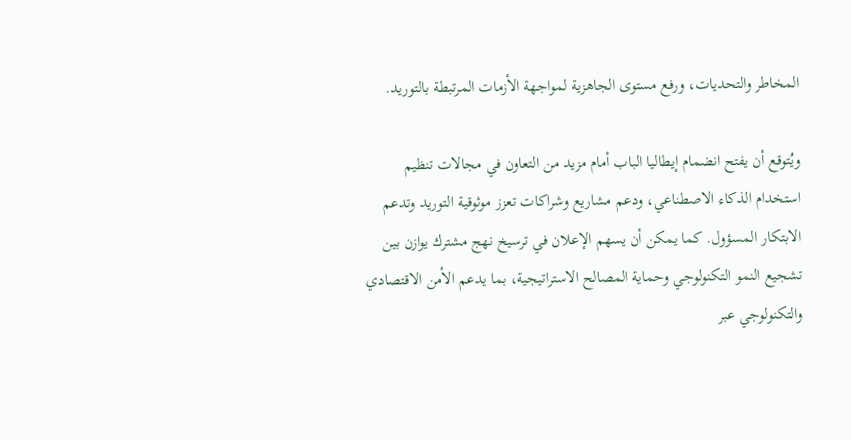المخاطر والتحديات، ورفع مستوى الجاهزية لمواجهة الأزمات المرتبطة بالتوريد.

ويُتوقع أن يفتح انضمام إيطاليا الباب أمام مزيد من التعاون في مجالات تنظيم استخدام الذكاء الاصطناعي، ودعم مشاريع وشراكات تعزز موثوقية التوريد وتدعم الابتكار المسؤول. كما يمكن أن يسهم الإعلان في ترسيخ نهج مشترك يوازن بين تشجيع النمو التكنولوجي وحماية المصالح الاستراتيجية، بما يدعم الأمن الاقتصادي والتكنولوجي عبر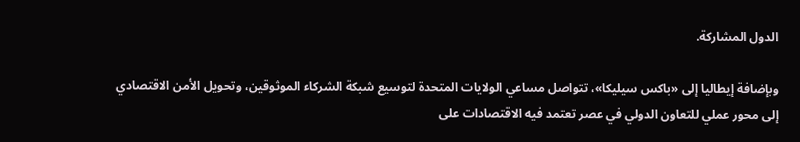الدول المشاركة.

وبإضافة إيطاليا إلى «باكس سيليكا»، تتواصل مساعي الولايات المتحدة لتوسيع شبكة الشركاء الموثوقين، وتحويل الأمن الاقتصادي إلى محور عملي للتعاون الدولي في عصر تعتمد فيه الاقتصادات على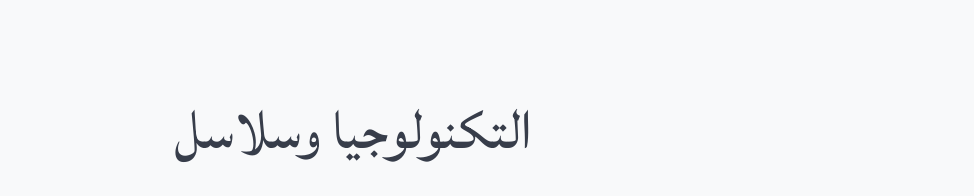التكنولوجيا وسلاسل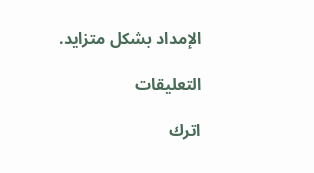الإمداد بشكل متزايد.

التعليقات

اترك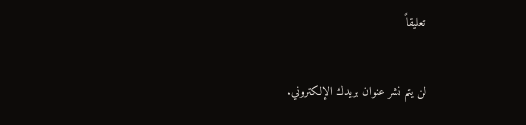تعليقاً

لن يتم نشر عنوان بريدك الإلكتروني.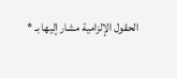الحقول الإلزامية مشار إليها بـ *